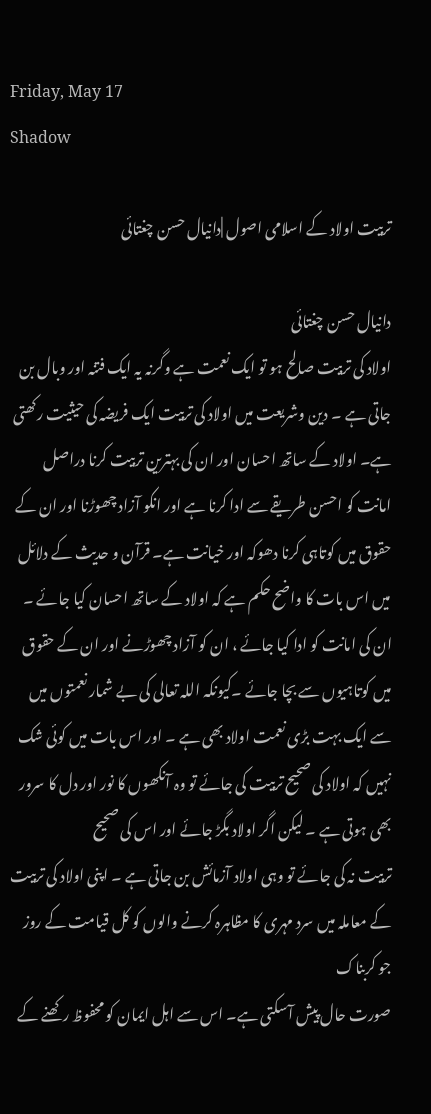Friday, May 17
Shadow

تربیت اولاد کے اسلامی اصول |دانیال حسن چغتائی

دانیال حسن چغتائی
اولاد کی تربیت صالح ہو تو ایک نعمت ہے وگرنہ یہ ایک فتنہ اور وبال بن جاتی ہے ۔ دین وشریعت میں اولاد کی تربیت ایک فریضہ کی حیثیت رکھتی ہے۔ اولاد کے ساتھ احسان اور ان کی بہترین تربیت کرنا دراصل امانت کو احسن طریقے سے ادا کرنا ہے اور انکو آزاد چھوڑنا اور ان کے حقوق میں کوتاہی کرنا دھوکہ اور خیانت ہے۔ قرآن و حدیث کے دلائل میں اس بات کا واضح حکم ہے کہ اولاد کے ساتھ احسان کیا جائے ۔ ان کی امانت کو ادا کیا جائے ، ان کو آزاد چھوڑنے اور ان کے حقوق میں کوتاہیوں سے بچا جائے ۔کیونکہ اللہ تعالی کی بے شمار نعمتوں میں سے ایک بہت بڑی نعمت اولاد بھی ہے ۔ اور اس بات میں کوئی شک نہیں کہ اولاد کی صحیح تربیت کی جائے تو وہ آنکھوں کا نور اور دل کا سرور بھی ہوتی ہے ۔ لیکن اگر اولاد بگڑ جائے اور اس کی صحیح
تربیت نہ کی جائے تو وہی اولاد آزمائش بن جاتی ہے ۔ اپنی اولاد کی تربیت کے معاملہ میں سرد مہری کا مظاہرہ کرنے والوں کو کل قیامت کے روز جو کربناک
صورت حال پیش آسکتی ہے۔ اس سے اہل ایمان کو محفوظ رکھنے کے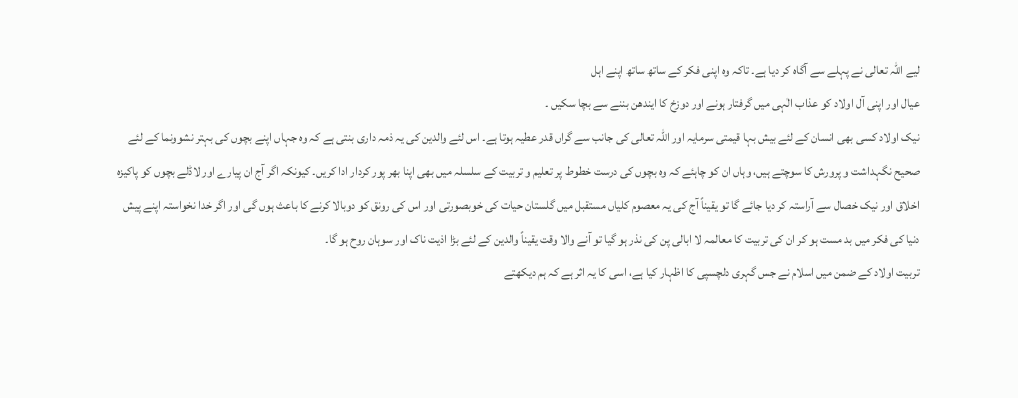لیے اللہ تعالی نے پہلے سے آگاہ کر دیا ہے۔ تاکہ وہ اپنی فکر کے ساتھ ساتھ اپنے اہل
عیال اور اپنی آل اولاد کو عذاب الٰہی میں گرفتار ہونے اور دوزخ کا ایندھن بننے سے بچا سکیں ۔
نیک اولاد کسی بھی انسان کے لئے بیش بہا قیمتی سرمایہ اور اللہ تعالی کی جانب سے گراں قدر عطیہ ہوتا ہے۔ اس لئے والدین کی یہ ذمہ داری بنتی ہے کہ وہ جہاں اپنے بچوں کی بہتر نشوونما کے لئے صحیح نگہداشت و پرورش کا سوچتے ہیں، وہاں ان کو چاہئے کہ وہ بچوں کی درست خطوط پر تعلیم و تربیت کے سلسلہ میں بھی اپنا بھر پور کردار ادا کریں۔ کیونکہ اگر آج ان پیارے اور لاڈلے بچوں کو پاکیزہ اخلاق اور نیک خصال سے آراستہ کر دیا جائے گا تو یقیناً آج کی یہ معصوم کلیاں مستقبل میں گلستان حیات کی خوبصورتی اور اس کی رونق کو دوبالا کرنے کا باعث ہوں گی اور اگر خدا نخواستہ اپنے پیش دنیا کی فکر میں بد مست ہو کر ان کی تربیت کا معالمہ لا ابالی پن کی نذر ہو گیا تو آنے والا وقت یقیناً والدین کے لئے بڑا اذیت ناک اور سوہان روح ہو گا۔
تربیت اولاد کے ضمن میں اسلام نے جس گہری دلچسپی کا اظہار کیا ہے، اسی کا یہ اثر ہے کہ ہم دیکھتے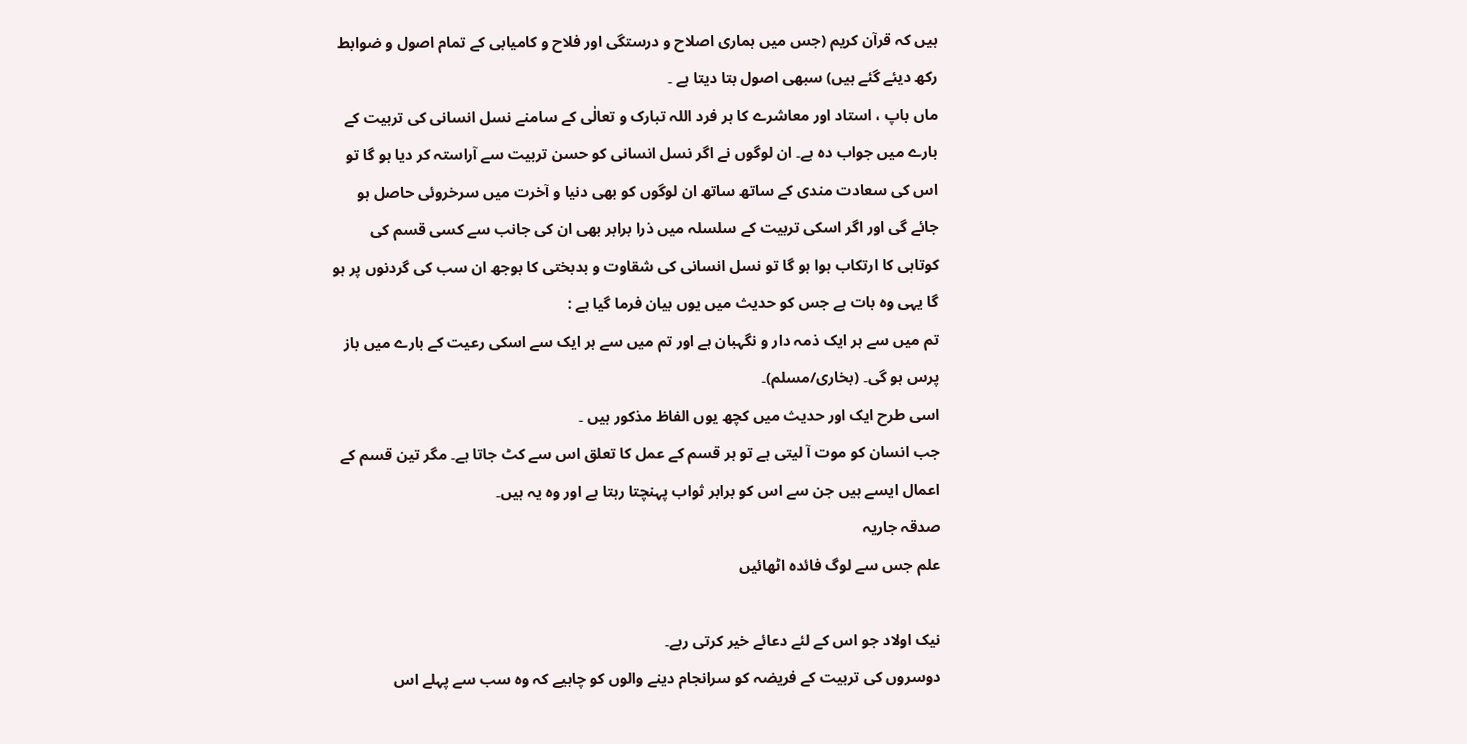ہیں کہ قرآن کریم (جس میں ہماری اصلاح و درستگی اور فلاح و کامیابی کے تمام اصول و ضوابط رکھ دیئے گئے ہیں) سبھی اصول بتا دیتا ہے ۔
ماں باپ ، استاد اور معاشرے کا ہر فرد اللہ تبارک و تعالٰی کے سامنے نسل انسانی کی تربیت کے بارے میں جواب دہ ہے۔ ان لوگوں نے اگر نسل انسانی کو حسن تربیت سے آراستہ کر دیا ہو گا تو اس کی سعادت مندی کے ساتھ ساتھ ان لوگوں کو بھی دنیا و آخرت میں سرخروئی حاصل ہو جائے گی اور اگر اسکی تربیت کے سلسلہ میں ذرا برابر بھی ان کی جانب سے کسی قسم کی کوتاہی کا ارتکاب ہوا ہو گا تو نسل انسانی کی شقاوت و بدبختی کا بوجھ ان سب کی گردنوں پر ہو گا یہی وہ بات ہے جس کو حدیث میں یوں بیان فرما گیا ہے :
تم میں سے ہر ایک ذمہ دار و نگہبان ہے اور تم میں سے ہر ایک سے اسکی رعیت کے بارے میں باز پرس ہو گی۔ (بخاری/مسلم)۔
اسی طرح ایک اور حدیث میں کچھ یوں الفاظ مذکور ہیں ۔
جب انسان کو موت آ لیتی ہے تو ہر قسم کے عمل کا تعلق اس سے کٹ جاتا ہے۔ مگر تین قسم کے اعمال ایسے ہیں جن سے اس کو برابر ثواب پہنچتا رہتا ہے اور وہ یہ ہیں۔
صدقہ جاریہ
علم جس سے لوگ فائدہ اٹھائیں

نیک اولاد جو اس کے لئے دعائے خیر کرتی رہے۔
دوسروں کی تربیت کے فریضہ کو سرانجام دینے والوں کو چاہیے کہ وہ سب سے پہلے اس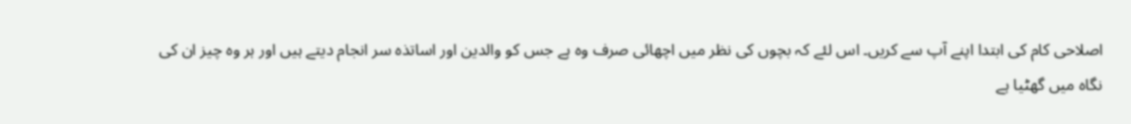اصلاحی کام کی ابتدا اپنے آپ سے کریں۔ اس لئے کہ بچوں کی نظر میں اچھائی صرف وہ ہے جس کو والدین اور اساتذہ سر انجام دیتے ہیں اور ہر وہ چیز ان کی نگاہ میں گھٹیا ہے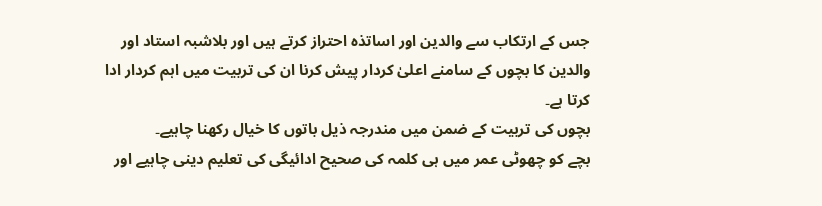جس کے ارتکاب سے والدین اور اساتذہ احتراز کرتے ہیں اور بلاشبہ استاد اور والدین کا بچوں کے سامنے اعلیٰ کردار پیش کرنا ان کی تربیت میں اہم کردار ادا کرتا ہے۔
بچوں کی تربیت کے ضمن میں مندرجہ ذیل باتوں کا خیال رکھنا چاہیے۔
بچے کو چھوٹی عمر میں ہی كلمہ کی صحیح ادائیگی کی تعلیم دینی چاہیے اور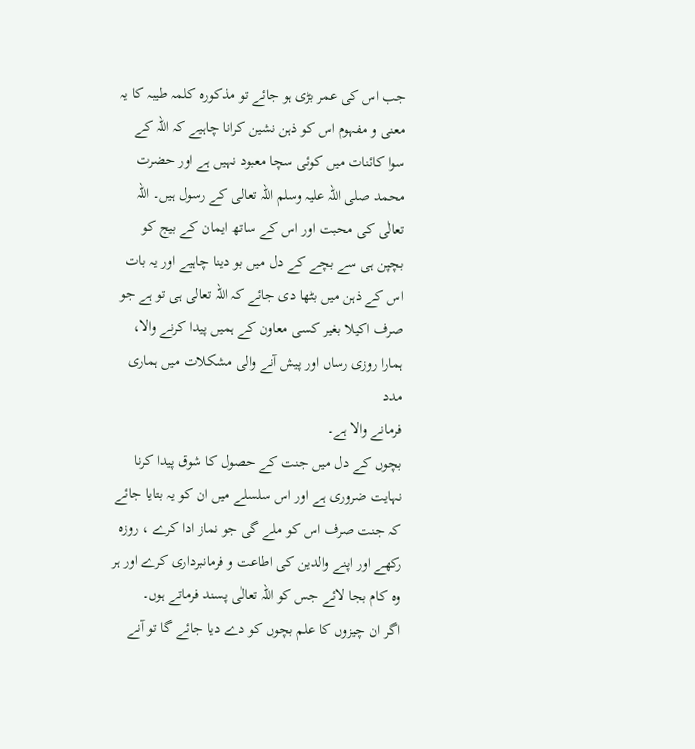جب اس کی عمر بڑی ہو جائے تو مذکورہ کلمہ طیبہ کا یہ معنی و مفہوم اس کو ذہن نشین کرانا چاہیے کہ اللہ کے سوا کائنات میں کوئی سچا معبود نہیں ہے اور حضرت محمد صلی اللہ علیہ وسلم اللہ تعالی کے رسول ہیں۔ اللہ تعالٰی کی محبت اور اس کے ساتھ ایمان کے بیج کو بچپن ہی سے بچے کے دل میں بو دینا چاہیے اور یہ بات اس کے ذہن میں بٹھا دی جائے کہ اللہ تعالی ہی تو ہے جو صرف اکیلا بغیر کسی معاون کے ہمیں پیدا کرنے والا، ہمارا روزی رساں اور پیش آنے والی مشکلات میں ہماری مدد
فرمانے والا ہے۔
بچوں کے دل میں جنت کے حصول کا شوق پیدا کرنا نہایت ضروری ہے اور اس سلسلے میں ان کو یہ بتایا جائے کہ جنت صرف اس کو ملے گی جو نماز ادا کرے ، روزہ رکھے اور اپنے والدین کی اطاعت و فرمانبرداری کرے اور ہر وہ کام بجا لائے جس کو اللہ تعالٰی پسند فرماتے ہوں۔
اگر ان چیزوں کا علم بچوں کو دے دیا جائے گا تو آنے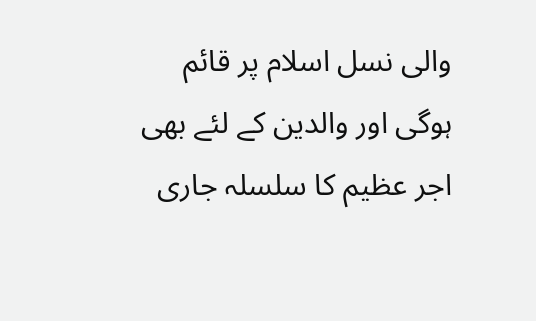والی نسل اسلام پر قائم ہوگی اور والدین کے لئے بھی اجر عظیم کا سلسلہ جاری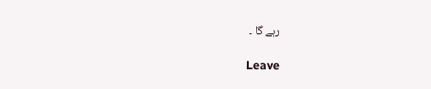رہے گا ۔

Leave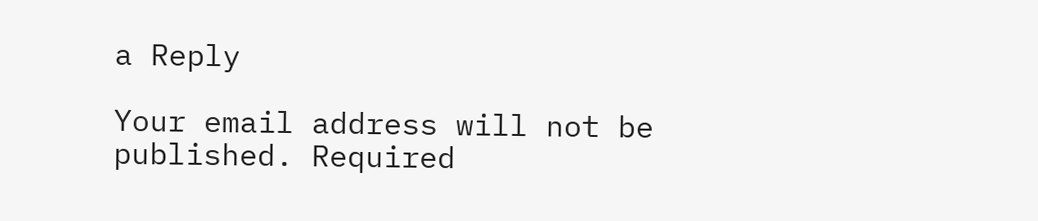a Reply

Your email address will not be published. Required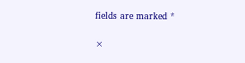fields are marked *

×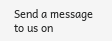Send a message to us on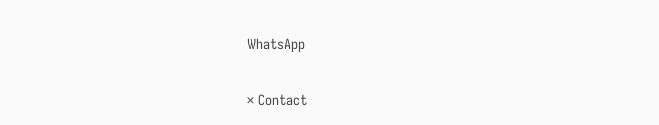WhatsApp

× Contact